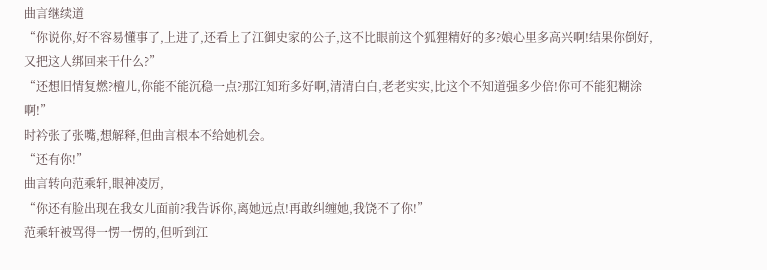曲言继续道
“你说你,好不容易懂事了,上进了,还看上了江御史家的公子,这不比眼前这个狐狸精好的多?娘心里多高兴啊!结果你倒好,又把这人绑回来干什么?”
“还想旧情复燃?檀儿,你能不能沉稳一点?那江知珩多好啊,清清白白,老老实实,比这个不知道强多少倍!你可不能犯糊涂啊!”
时衿张了张嘴,想解释,但曲言根本不给她机会。
“还有你!”
曲言转向范乘轩,眼神凌厉,
“你还有脸出现在我女儿面前?我告诉你,离她远点!再敢纠缠她,我饶不了你!”
范乘轩被骂得一愣一愣的,但听到江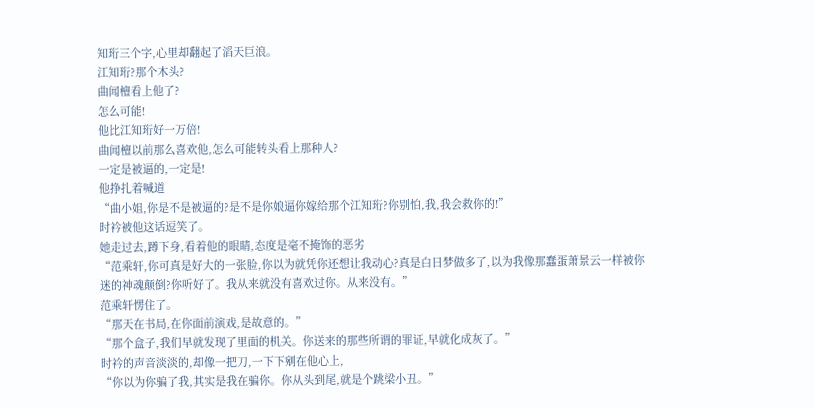知珩三个字,心里却翻起了滔天巨浪。
江知珩?那个木头?
曲闻檀看上他了?
怎么可能!
他比江知珩好一万倍!
曲闻檀以前那么喜欢他,怎么可能转头看上那种人?
一定是被逼的,一定是!
他挣扎着喊道
“曲小姐,你是不是被逼的?是不是你娘逼你嫁给那个江知珩?你别怕,我,我会救你的!”
时衿被他这话逗笑了。
她走过去,蹲下身,看着他的眼睛,态度是毫不掩饰的恶劣
“范乘轩,你可真是好大的一张脸,你以为就凭你还想让我动心?真是白日梦做多了,以为我像那蠢蛋萧景云一样被你迷的神魂颠倒?你听好了。我从来就没有喜欢过你。从来没有。”
范乘轩愣住了。
“那天在书局,在你面前演戏,是故意的。”
“那个盒子,我们早就发现了里面的机关。你送来的那些所谓的罪证,早就化成灰了。”
时衿的声音淡淡的,却像一把刀,一下下剜在他心上,
“你以为你骗了我,其实是我在骗你。你从头到尾,就是个跳梁小丑。”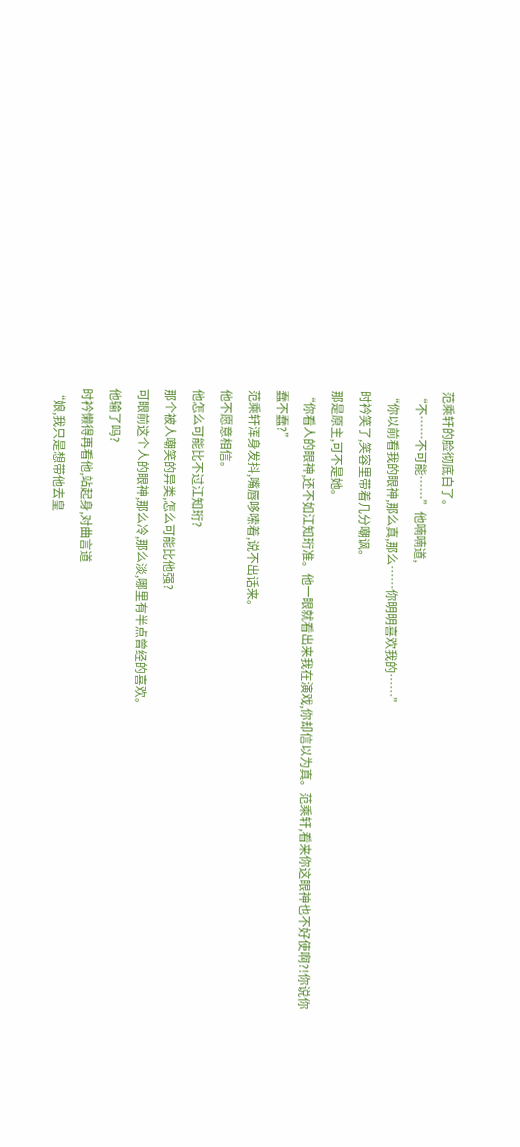范乘轩的脸彻底白了。
“不……不可能……”他喃喃道,
“你以前看我的眼神,那么真,那么……你明明喜欢我的……”
时衿笑了,笑容里带着几分嘲讽。
那是原主,可不是她。
“你看人的眼神,还不如江知珩准。他一眼就看出来我在演戏,你却信以为真。范乘轩,看来你这眼神也不好使啊?!你说你蠢不蠢?”
范乘轩浑身发抖,嘴唇哆嗦着,说不出话来。
他不愿意相信。
他怎么可能比不过江知珩?
那个被人嘲笑的异类,怎么可能比他强?
可眼前这个人的眼神,那么冷,那么淡,哪里有半点曾经的喜欢。
他输了吗?
时衿懒得再看他,站起身,对曲言道
“娘,我只是想带他去皇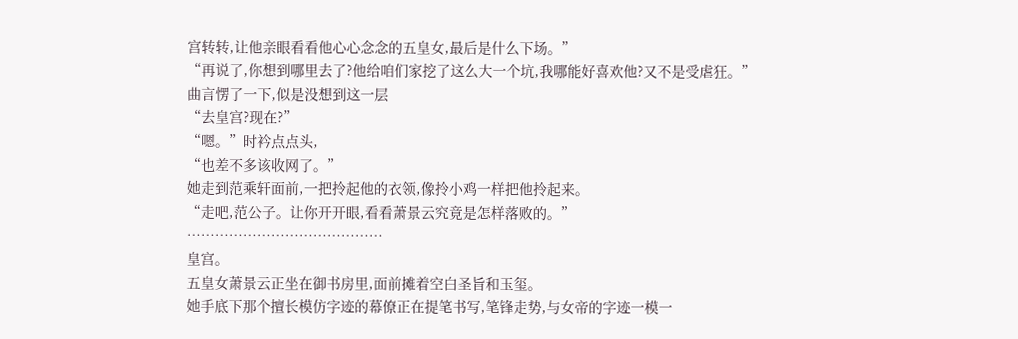宫转转,让他亲眼看看他心心念念的五皇女,最后是什么下场。”
“再说了,你想到哪里去了?他给咱们家挖了这么大一个坑,我哪能好喜欢他?又不是受虐狂。”
曲言愣了一下,似是没想到这一层
“去皇宫?现在?”
“嗯。”时衿点点头,
“也差不多该收网了。”
她走到范乘轩面前,一把拎起他的衣领,像拎小鸡一样把他拎起来。
“走吧,范公子。让你开开眼,看看萧景云究竟是怎样落败的。”
……………………………………
皇宫。
五皇女萧景云正坐在御书房里,面前摊着空白圣旨和玉玺。
她手底下那个擅长模仿字迹的幕僚正在提笔书写,笔锋走势,与女帝的字迹一模一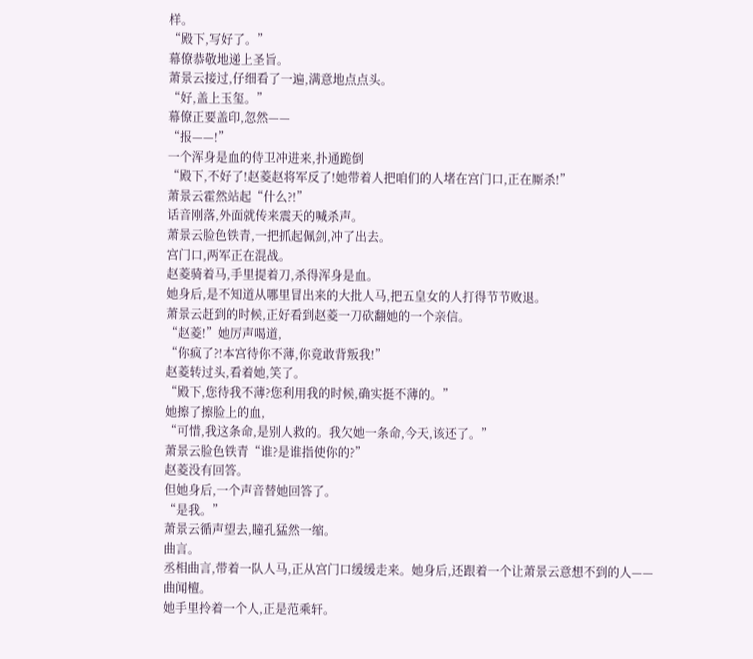样。
“殿下,写好了。”
幕僚恭敬地递上圣旨。
萧景云接过,仔细看了一遍,满意地点点头。
“好,盖上玉玺。”
幕僚正要盖印,忽然——
“报——!”
一个浑身是血的侍卫冲进来,扑通跪倒
“殿下,不好了!赵菱赵将军反了!她带着人把咱们的人堵在宫门口,正在厮杀!”
萧景云霍然站起“什么?!”
话音刚落,外面就传来震天的喊杀声。
萧景云脸色铁青,一把抓起佩剑,冲了出去。
宫门口,两军正在混战。
赵菱骑着马,手里提着刀,杀得浑身是血。
她身后,是不知道从哪里冒出来的大批人马,把五皇女的人打得节节败退。
萧景云赶到的时候,正好看到赵菱一刀砍翻她的一个亲信。
“赵菱!”她厉声喝道,
“你疯了?!本宫待你不薄,你竟敢背叛我!”
赵菱转过头,看着她,笑了。
“殿下,您待我不薄?您利用我的时候,确实挺不薄的。”
她擦了擦脸上的血,
“可惜,我这条命,是别人救的。我欠她一条命,今天,该还了。”
萧景云脸色铁青“谁?是谁指使你的?”
赵菱没有回答。
但她身后,一个声音替她回答了。
“是我。”
萧景云循声望去,瞳孔猛然一缩。
曲言。
丞相曲言,带着一队人马,正从宫门口缓缓走来。她身后,还跟着一个让萧景云意想不到的人——
曲闻檀。
她手里拎着一个人,正是范乘轩。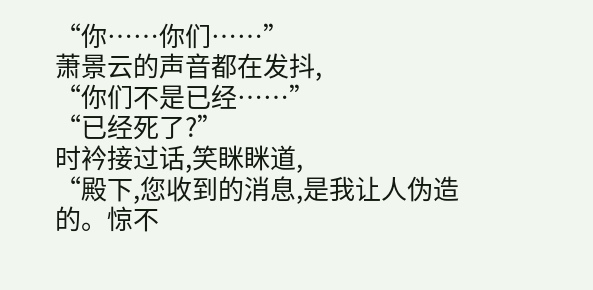“你……你们……”
萧景云的声音都在发抖,
“你们不是已经……”
“已经死了?”
时衿接过话,笑眯眯道,
“殿下,您收到的消息,是我让人伪造的。惊不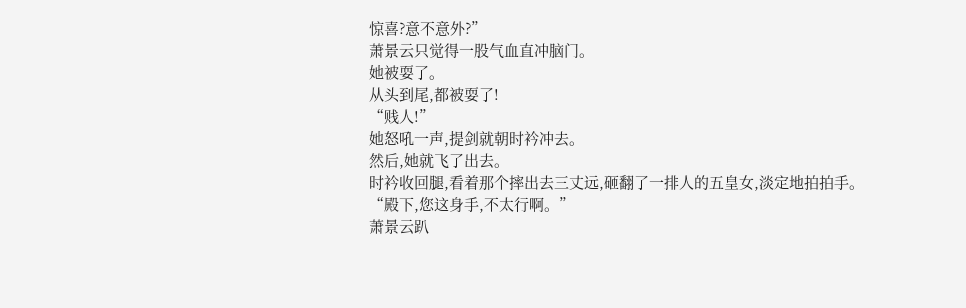惊喜?意不意外?”
萧景云只觉得一股气血直冲脑门。
她被耍了。
从头到尾,都被耍了!
“贱人!”
她怒吼一声,提剑就朝时衿冲去。
然后,她就飞了出去。
时衿收回腿,看着那个摔出去三丈远,砸翻了一排人的五皇女,淡定地拍拍手。
“殿下,您这身手,不太行啊。”
萧景云趴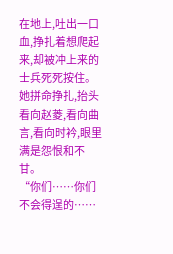在地上,吐出一口血,挣扎着想爬起来,却被冲上来的士兵死死按住。
她拼命挣扎,抬头看向赵菱,看向曲言,看向时衿,眼里满是怨恨和不甘。
“你们……你们不会得逞的……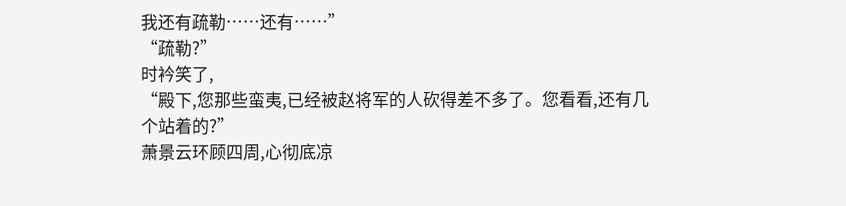我还有疏勒……还有……”
“疏勒?”
时衿笑了,
“殿下,您那些蛮夷,已经被赵将军的人砍得差不多了。您看看,还有几个站着的?”
萧景云环顾四周,心彻底凉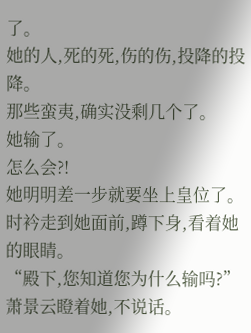了。
她的人,死的死,伤的伤,投降的投降。
那些蛮夷,确实没剩几个了。
她输了。
怎么会?!
她明明差一步就要坐上皇位了。
时衿走到她面前,蹲下身,看着她的眼睛。
“殿下,您知道您为什么输吗?”
萧景云瞪着她,不说话。